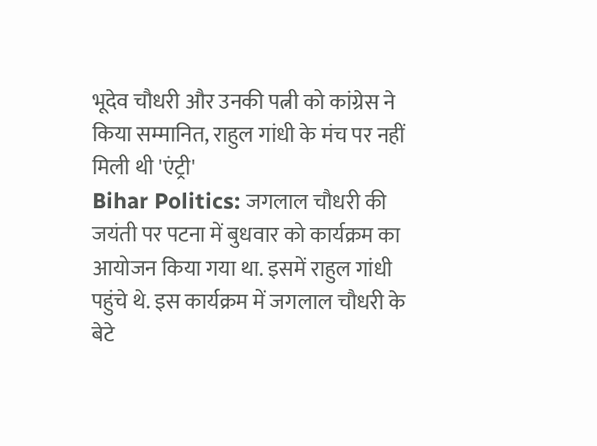भूदेव चौधरी और उनकी पत्नी को कांग्रेस ने किया सम्मानित, राहुल गांधी के मंच पर नहीं मिली थी 'एंट्री'
Bihar Politics: जगलाल चौधरी की जयंती पर पटना में बुधवार को कार्यक्रम का आयोजन किया गया था. इसमें राहुल गांधी पहुंचे थे. इस कार्यक्रम में जगलाल चौधरी के बेटे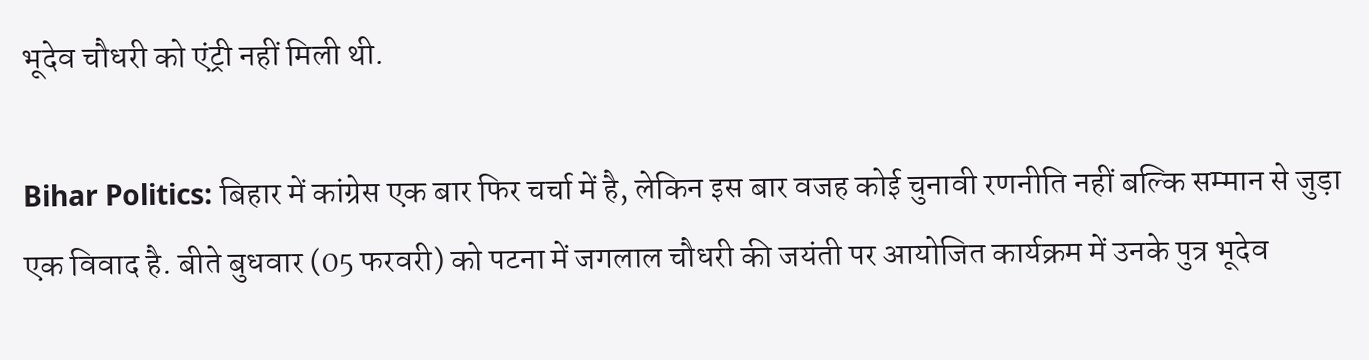भूदेव चौधरी को एंट्री नहीं मिली थी.

Bihar Politics: बिहार में कांग्रेस एक बार फिर चर्चा में है, लेकिन इस बार वजह कोई चुनावी रणनीति नहीं बल्कि सम्मान से जुड़ा एक विवाद है. बीते बुधवार (05 फरवरी) को पटना में जगलाल चौधरी की जयंती पर आयोजित कार्यक्रम में उनके पुत्र भूदेव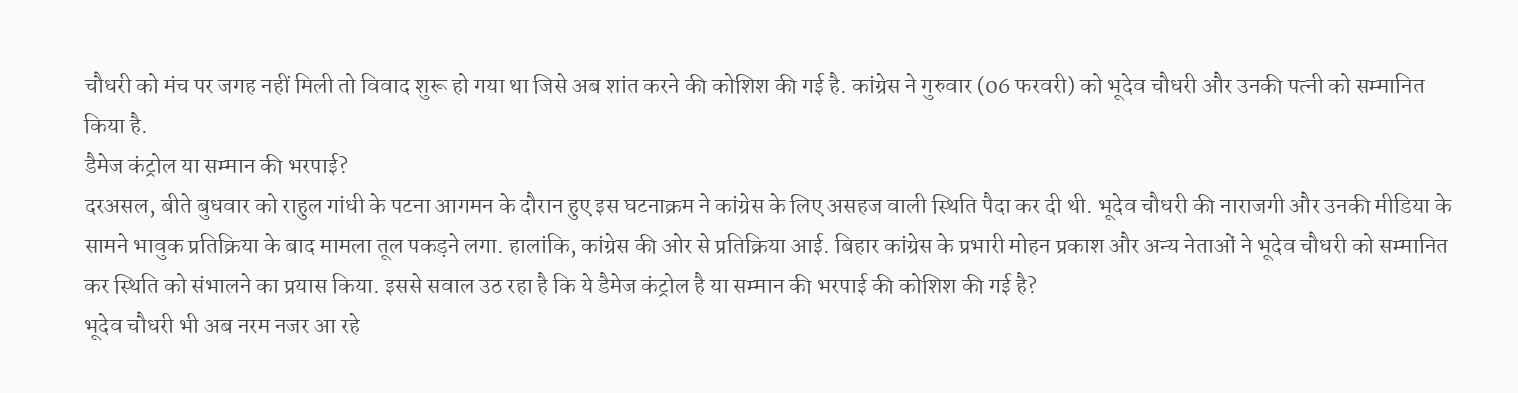चौधरी को मंच पर जगह नहीं मिली तो विवाद शुरू हो गया था जिसे अब शांत करने की कोशिश की गई है. कांग्रेस ने गुरुवार (06 फरवरी) को भूदेव चौधरी और उनकी पत्नी को सम्मानित किया है.
डैमेज कंट्रोल या सम्मान की भरपाई?
दरअसल, बीते बुधवार को राहुल गांधी के पटना आगमन के दौरान हुए इस घटनाक्रम ने कांग्रेस के लिए असहज वाली स्थिति पैदा कर दी थी. भूदेव चौधरी की नाराजगी और उनकी मीडिया के सामने भावुक प्रतिक्रिया के बाद मामला तूल पकड़ने लगा. हालांकि, कांग्रेस की ओर से प्रतिक्रिया आई. बिहार कांग्रेस के प्रभारी मोहन प्रकाश और अन्य नेताओं ने भूदेव चौधरी को सम्मानित कर स्थिति को संभालने का प्रयास किया. इससे सवाल उठ रहा है कि ये डैमेज कंट्रोल है या सम्मान की भरपाई की कोशिश की गई है?
भूदेव चौधरी भी अब नरम नजर आ रहे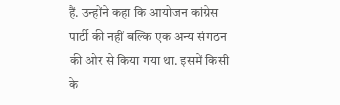हैं. उन्होंने कहा कि आयोजन कांग्रेस पार्टी की नहीं बल्कि एक अन्य संगठन की ओर से किया गया था. इसमें किसी के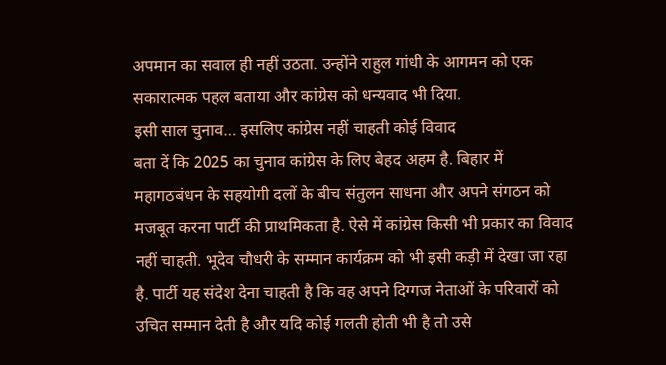अपमान का सवाल ही नहीं उठता. उन्होंने राहुल गांधी के आगमन को एक सकारात्मक पहल बताया और कांग्रेस को धन्यवाद भी दिया.
इसी साल चुनाव… इसलिए कांग्रेस नहीं चाहती कोई विवाद
बता दें कि 2025 का चुनाव कांग्रेस के लिए बेहद अहम है. बिहार में महागठबंधन के सहयोगी दलों के बीच संतुलन साधना और अपने संगठन को मजबूत करना पार्टी की प्राथमिकता है. ऐसे में कांग्रेस किसी भी प्रकार का विवाद नहीं चाहती. भूदेव चौधरी के सम्मान कार्यक्रम को भी इसी कड़ी में देखा जा रहा है. पार्टी यह संदेश देना चाहती है कि वह अपने दिग्गज नेताओं के परिवारों को उचित सम्मान देती है और यदि कोई गलती होती भी है तो उसे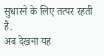सुधारने के लिए तत्पर रहती है.
अब देखना यह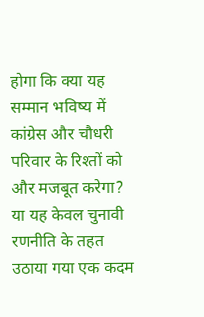होगा कि क्या यह सम्मान भविष्य में कांग्रेस और चौधरी परिवार के रिश्तों को और मजबूत करेगा? या यह केवल चुनावी रणनीति के तहत उठाया गया एक कदम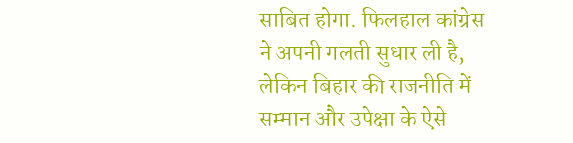साबित होगा. फिलहाल कांग्रेस ने अपनी गलती सुधार ली है, लेकिन बिहार की राजनीति में सम्मान और उपेक्षा के ऐसे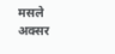मसले अक्सर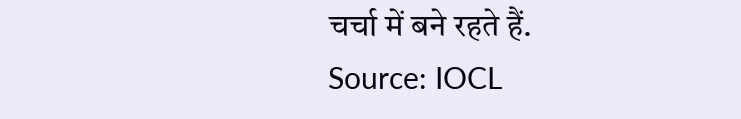चर्चा में बने रहते हैं.
Source: IOCL